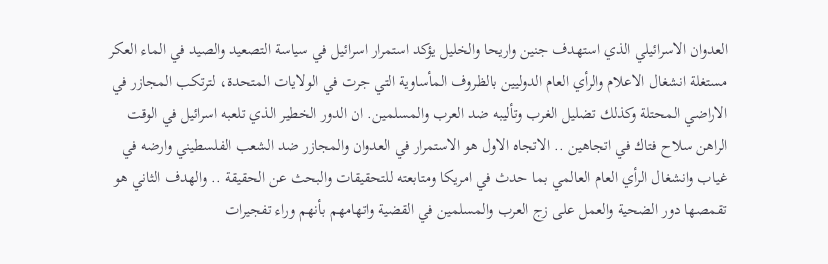العدوان الاسرائيلي الذي استهدف جنين واريحا والخليل يؤكد استمرار اسرائيل في سياسة التصعيد والصيد في الماء العكر مستغلة انشغال الاعلام والرأي العام الدوليين بالظروف المأساوية التي جرت في الولايات المتحدة، لترتكب المجازر في الاراضي المحتلة وكذلك تضليل الغرب وتأليبه ضد العرب والمسلمين. ان الدور الخطير الذي تلعبه اسرائيل في الوقت الراهن سلاح فتاك في اتجاهين .. الاتجاه الاول هو الاستمرار في العدوان والمجازر ضد الشعب الفلسطيني وارضه في غياب وانشغال الرأي العام العالمي بما حدث في امريكا ومتابعته للتحقيقات والبحث عن الحقيقة .. والهدف الثاني هو تقمصها دور الضحية والعمل على زج العرب والمسلمين في القضية واتهامهم بأنهم وراء تفجيرات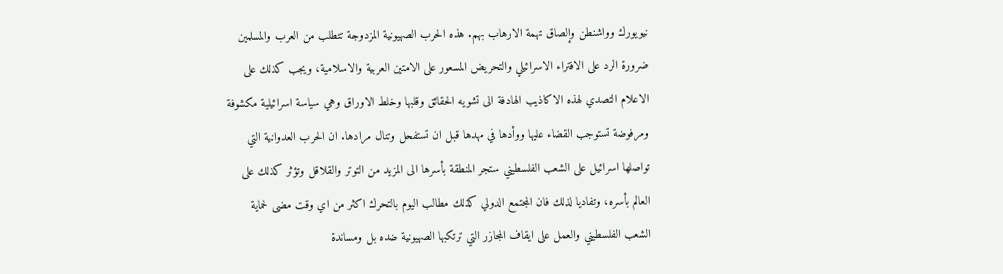نيويورك وواشنطن وإلصاق تهمة الارهاب بهم. هذه الحرب الصهيونية المزدوجة تتطلب من العرب والمسلمين ضرورة الرد على الافتراء الاسرائيلي والتحريض المسعور على الامتين العربية والاسلامية، ويجب كذلك على الاعلام التصدي لهذه الاكاذيب الهادفة الى تشويه الحقائق وقلبها وخلط الاوراق وهي سياسة اسرائيلية مكشوفة ومرفوضة تستوجب القضاء عليها ووأدها في مهدها قبل ان تستفحل وتنال مرادها. ان الحرب العدوانية التي تواصلها اسرائيل على الشعب الفلسطيني ستجر المنطقة بأسرها الى المزيد من التوتر والقلاقل وتؤثر كذلك على العالم بأسره، وتفاديا لذلك فان المجتمع الدولي كذلك مطالب اليوم بالتحرك اكثر من اي وقت مضى لحماية الشعب الفلسطيني والعمل على ايقاف المجازر التي ترتكبها الصهيونية ضده بل ومساندة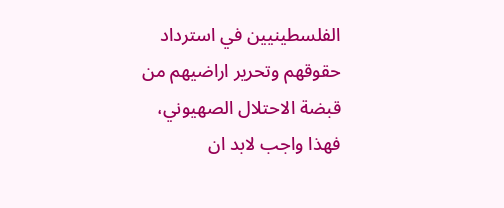الفلسطينيين في استرداد حقوقهم وتحرير اراضيهم من قبضة الاحتلال الصهيوني، فهذا واجب لابد ان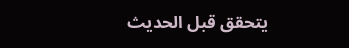يتحقق قبل الحديث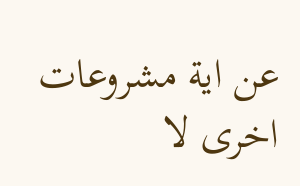عن اية مشروعات اخرى لا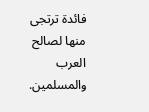فائدة ترتجى منها لصالح العرب والمسلمين.